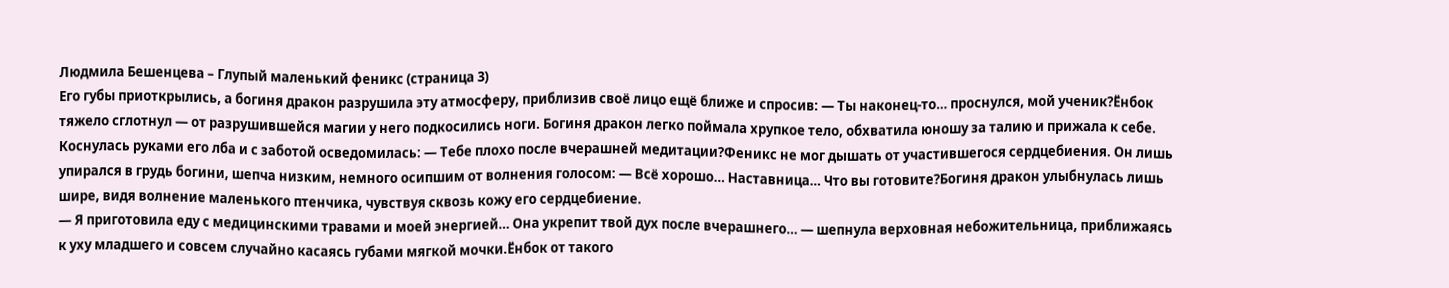Людмила Бешенцева – Глупый маленький феникс (страница 3)
Его губы приоткрылись, а богиня дракон разрушила эту атмосферу, приблизив своё лицо ещё ближе и спросив: — Ты наконец-то… проснулся, мой ученик?Ёнбок тяжело сглотнул — от разрушившейся магии у него подкосились ноги. Богиня дракон легко поймала хрупкое тело, обхватила юношу за талию и прижала к себе.
Коснулась руками его лба и с заботой осведомилась: — Тебе плохо после вчерашней медитации?Феникс не мог дышать от участившегося сердцебиения. Он лишь упирался в грудь богини, шепча низким, немного осипшим от волнения голосом: — Всё хорошо… Наставница… Что вы готовите?Богиня дракон улыбнулась лишь шире, видя волнение маленького птенчика, чувствуя сквозь кожу его сердцебиение.
— Я приготовила еду с медицинскими травами и моей энергией… Она укрепит твой дух после вчерашнего… — шепнула верховная небожительница, приближаясь к уху младшего и совсем случайно касаясь губами мягкой мочки.Ёнбок от такого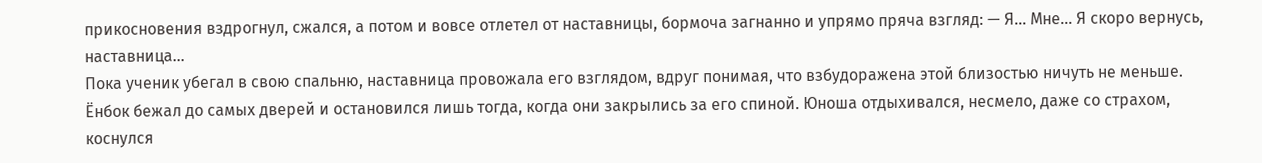прикосновения вздрогнул, сжался, а потом и вовсе отлетел от наставницы, бормоча загнанно и упрямо пряча взгляд: — Я… Мне… Я скоро вернусь, наставница…
Пока ученик убегал в свою спальню, наставница провожала его взглядом, вдруг понимая, что взбудоражена этой близостью ничуть не меньше. Ёнбок бежал до самых дверей и остановился лишь тогда, когда они закрылись за его спиной. Юноша отдыхивался, несмело, даже со страхом, коснулся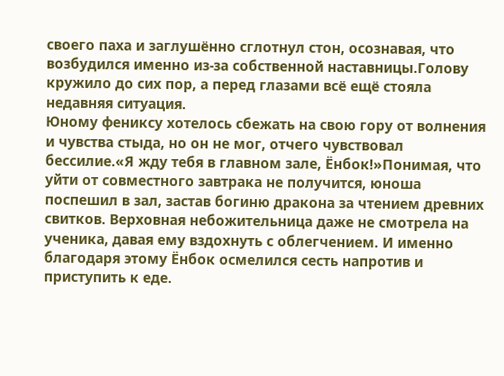своего паха и заглушённо сглотнул стон, осознавая, что возбудился именно из-за собственной наставницы.Голову кружило до сих пор, а перед глазами всё ещё стояла недавняя ситуация.
Юному фениксу хотелось сбежать на свою гору от волнения и чувства стыда, но он не мог, отчего чувствовал бессилие.«Я жду тебя в главном зале, Ёнбок!»Понимая, что уйти от совместного завтрака не получится, юноша поспешил в зал, застав богиню дракона за чтением древних свитков. Верховная небожительница даже не смотрела на ученика, давая ему вздохнуть с облегчением. И именно благодаря этому Ёнбок осмелился сесть напротив и приступить к еде.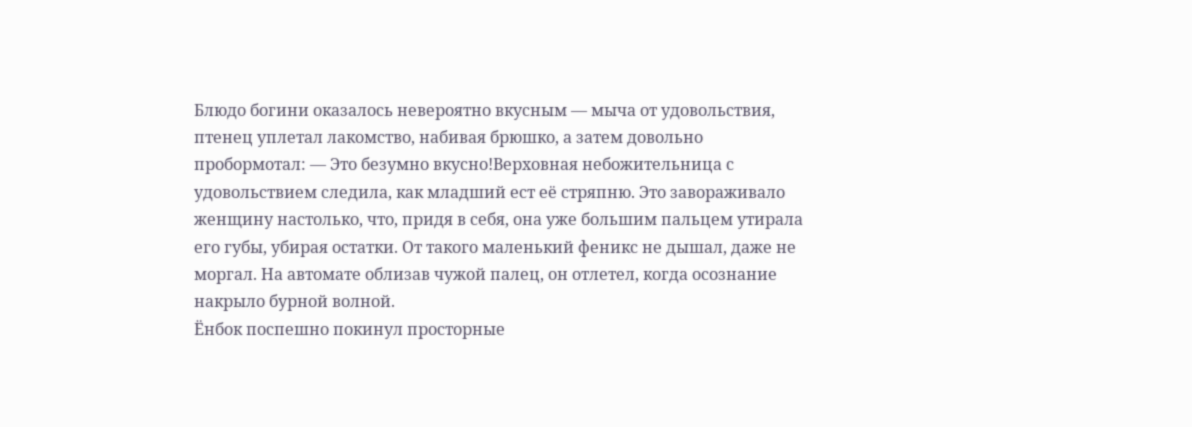Блюдо богини оказалось невероятно вкусным — мыча от удовольствия, птенец уплетал лакомство, набивая брюшко, а затем довольно пробормотал: — Это безумно вкусно!Верховная небожительница с удовольствием следила, как младший ест её стряпню. Это завораживало женщину настолько, что, придя в себя, она уже большим пальцем утирала его губы, убирая остатки. От такого маленький феникс не дышал, даже не моргал. На автомате облизав чужой палец, он отлетел, когда осознание накрыло бурной волной.
Ёнбок поспешно покинул просторные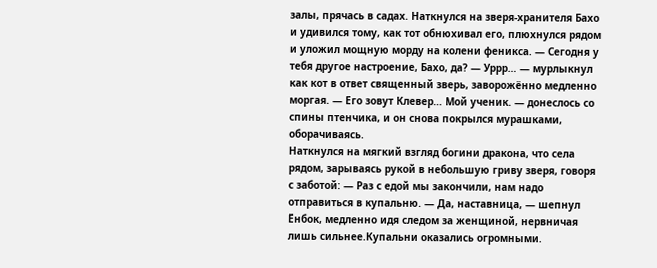залы, прячась в садах. Наткнулся на зверя-хранителя Бахо и удивился тому, как тот обнюхивал его, плюхнулся рядом и уложил мощную морду на колени феникса. — Сегодня у тебя другое настроение, Бахо, да? — Уррр… — мурлыкнул как кот в ответ священный зверь, заворожённо медленно моргая. — Его зовут Клевер… Мой ученик. — донеслось со спины птенчика, и он снова покрылся мурашками, оборачиваясь.
Наткнулся на мягкий взгляд богини дракона, что села рядом, зарываясь рукой в небольшую гриву зверя, говоря с заботой: — Раз с едой мы закончили, нам надо отправиться в купальню. — Да, наставница, — шепнул Ёнбок, медленно идя следом за женщиной, нервничая лишь сильнее.Купальни оказались огромными.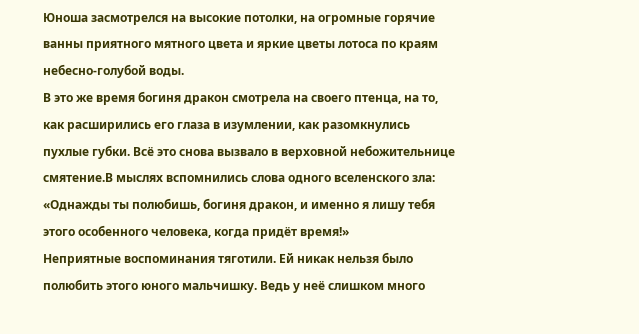Юноша засмотрелся на высокие потолки, на огромные горячие ванны приятного мятного цвета и яркие цветы лотоса по краям небесно-голубой воды.
В это же время богиня дракон смотрела на своего птенца, на то, как расширились его глаза в изумлении, как разомкнулись пухлые губки. Всё это снова вызвало в верховной небожительнице смятение.В мыслях вспомнились слова одного вселенского зла: «Однажды ты полюбишь, богиня дракон, и именно я лишу тебя этого особенного человека, когда придёт время!»
Неприятные воспоминания тяготили. Ей никак нельзя было полюбить этого юного мальчишку. Ведь у неё слишком много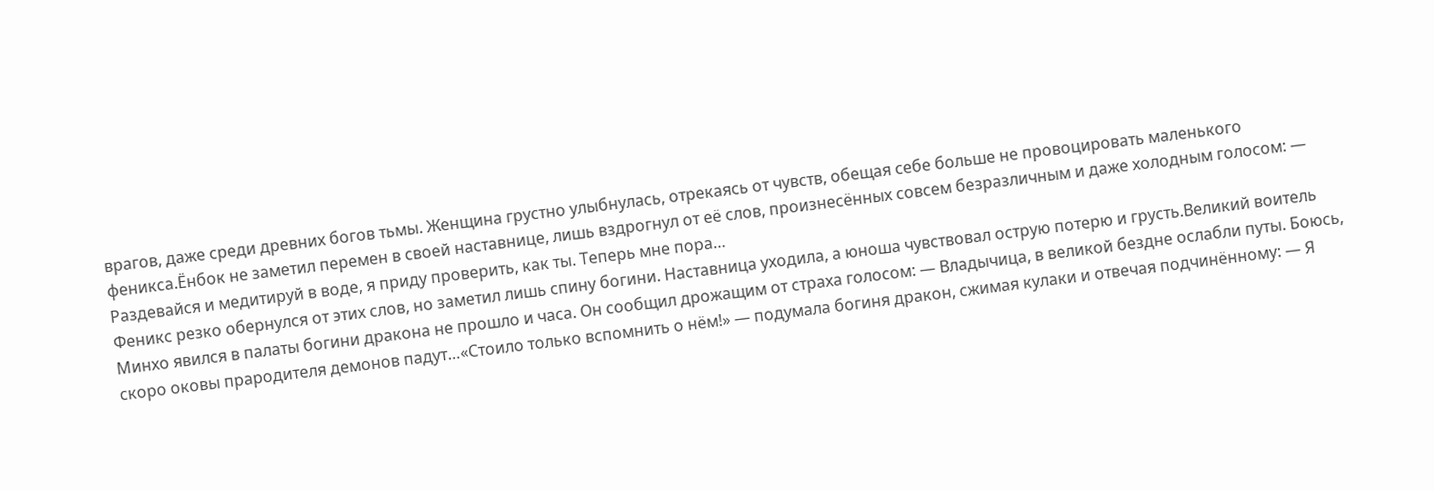врагов, даже среди древних богов тьмы. Женщина грустно улыбнулась, отрекаясь от чувств, обещая себе больше не провоцировать маленького феникса.Ёнбок не заметил перемен в своей наставнице, лишь вздрогнул от её слов, произнесённых совсем безразличным и даже холодным голосом: — Раздевайся и медитируй в воде, я приду проверить, как ты. Теперь мне пора…
Феникс резко обернулся от этих слов, но заметил лишь спину богини. Наставница уходила, а юноша чувствовал острую потерю и грусть.Великий воитель Минхо явился в палаты богини дракона не прошло и часа. Он сообщил дрожащим от страха голосом: — Владычица, в великой бездне ослабли путы. Боюсь, скоро оковы прародителя демонов падут…«Стоило только вспомнить о нём!» — подумала богиня дракон, сжимая кулаки и отвечая подчинённому: — Я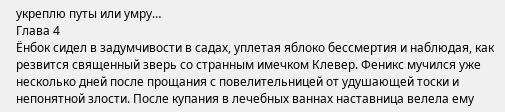укреплю путы или умру…
Глава 4
Ёнбок сидел в задумчивости в садах, уплетая яблоко бессмертия и наблюдая, как резвится священный зверь со странным имечком Клевер. Феникс мучился уже несколько дней после прощания с повелительницей от удушающей тоски и непонятной злости. После купания в лечебных ваннах наставница велела ему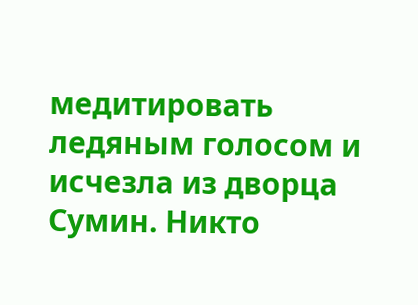медитировать ледяным голосом и исчезла из дворца Сумин. Никто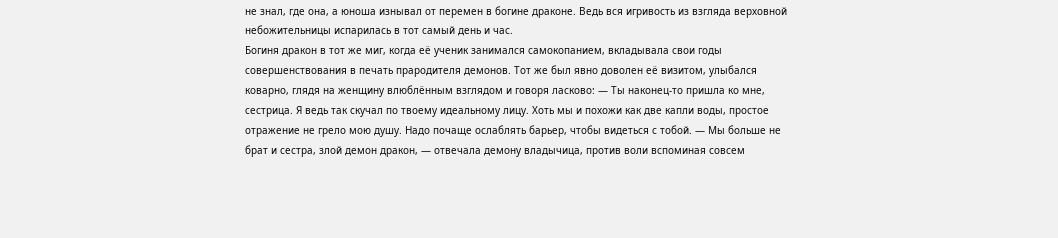не знал, где она, а юноша изнывал от перемен в богине драконе. Ведь вся игривость из взгляда верховной небожительницы испарилась в тот самый день и час.
Богиня дракон в тот же миг, когда её ученик занимался самокопанием, вкладывала свои годы совершенствования в печать прародителя демонов. Тот же был явно доволен её визитом, улыбался коварно, глядя на женщину влюблённым взглядом и говоря ласково: — Ты наконец-то пришла ко мне, сестрица. Я ведь так скучал по твоему идеальному лицу. Хоть мы и похожи как две капли воды, простое отражение не грело мою душу. Надо почаще ослаблять барьер, чтобы видеться с тобой. — Мы больше не брат и сестра, злой демон дракон, — отвечала демону владычица, против воли вспоминая совсем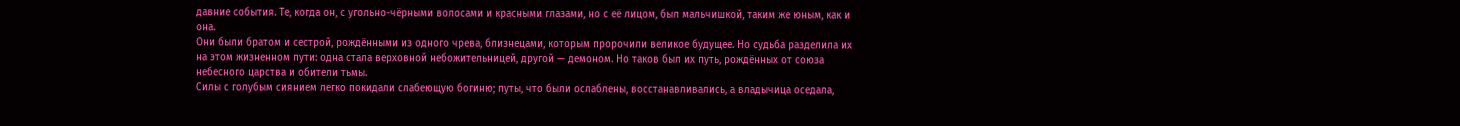давние события. Те, когда он, с угольно-чёрными волосами и красными глазами, но с её лицом, был мальчишкой, таким же юным, как и она.
Они были братом и сестрой, рождёнными из одного чрева, близнецами, которым пророчили великое будущее. Но судьба разделила их на этом жизненном пути: одна стала верховной небожительницей, другой — демоном. Но таков был их путь, рождённых от союза небесного царства и обители тьмы.
Силы с голубым сиянием легко покидали слабеющую богиню; путы, что были ослаблены, восстанавливались, а владычица оседала,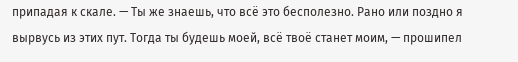припадая к скале. — Ты же знаешь, что всё это бесполезно. Рано или поздно я вырвусь из этих пут. Тогда ты будешь моей, всё твоё станет моим, — прошипел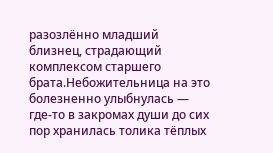разозлённо младший близнец, страдающий комплексом старшего брата.Небожительница на это болезненно улыбнулась — где-то в закромах души до сих пор хранилась толика тёплых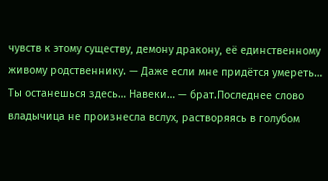чувств к этому существу, демону дракону, её единственному живому родственнику. — Даже если мне придётся умереть… Ты останешься здесь… Навеки… — брат.Последнее слово владычица не произнесла вслух, растворяясь в голубом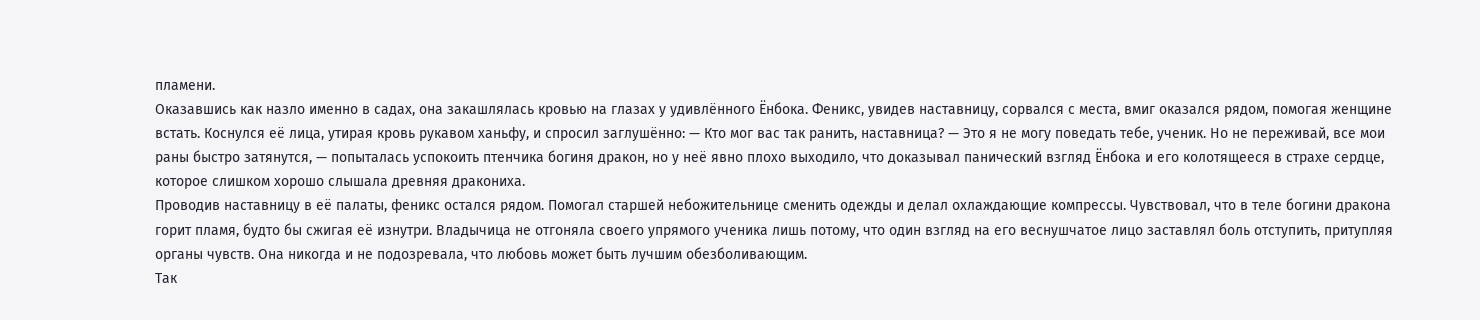пламени.
Оказавшись как назло именно в садах, она закашлялась кровью на глазах у удивлённого Ёнбока. Феникс, увидев наставницу, сорвался с места, вмиг оказался рядом, помогая женщине встать. Коснулся её лица, утирая кровь рукавом ханьфу, и спросил заглушённо: — Кто мог вас так ранить, наставница? — Это я не могу поведать тебе, ученик. Но не переживай, все мои раны быстро затянутся, — попыталась успокоить птенчика богиня дракон, но у неё явно плохо выходило, что доказывал панический взгляд Ёнбока и его колотящееся в страхе сердце, которое слишком хорошо слышала древняя дракониха.
Проводив наставницу в её палаты, феникс остался рядом. Помогал старшей небожительнице сменить одежды и делал охлаждающие компрессы. Чувствовал, что в теле богини дракона горит пламя, будто бы сжигая её изнутри. Владычица не отгоняла своего упрямого ученика лишь потому, что один взгляд на его веснушчатое лицо заставлял боль отступить, притупляя органы чувств. Она никогда и не подозревала, что любовь может быть лучшим обезболивающим.
Так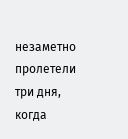незаметно пролетели три дня, когда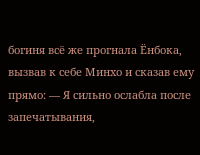богиня всё же прогнала Ёнбока, вызвав к себе Минхо и сказав ему прямо: — Я сильно ослабла после запечатывания,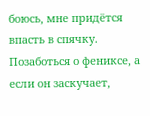боюсь, мне придётся впасть в спячку. Позаботься о фениксе, а если он заскучает,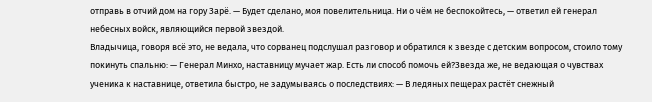отправь в отчий дом на гору Зарё. — Будет сделано, моя повелительница. Ни о чём не беспокойтесь, — ответил ей генерал небесных войск, являющийся первой звездой.
Владычица, говоря всё это, не ведала, что сорванец подслушал разговор и обратился к звезде с детским вопросом, стоило тому покинуть спальню: — Генерал Минхо, наставницу мучает жар. Есть ли способ помочь ей?Звезда же, не ведающая о чувствах ученика к наставнице, ответила быстро, не задумываясь о последствиях: — В ледяных пещерах растёт снежный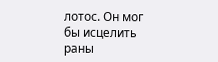лотос. Он мог бы исцелить раны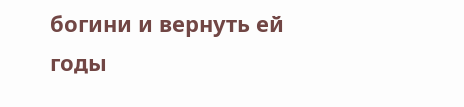богини и вернуть ей годы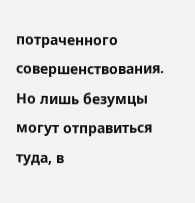потраченного совершенствования. Но лишь безумцы могут отправиться туда, в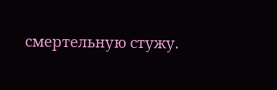смертельную стужу.